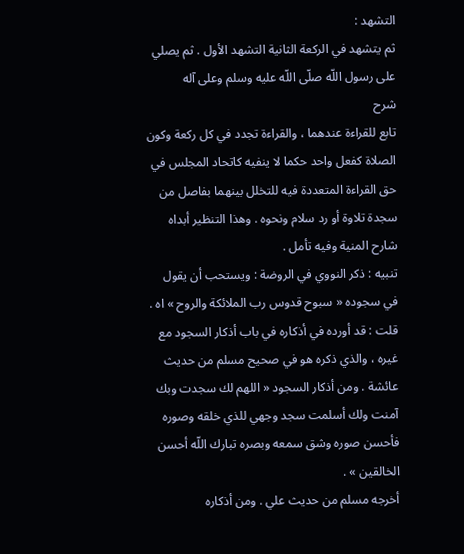التشهد :
ثم يتشهد في الركعة الثانية التشهد الأول . ثم يصلي على رسول اللّه صلّى اللّه عليه وسلم وعلى آله
شرح
تابع للقراءة عندهما ، والقراءة تجدد في كل ركعة وكون الصلاة كفعل واحد حكما لا ينفيه كاتحاد المجلس في حق القراءة المتعددة فيه للتخلل بينهما بفاصل من سجدة تلاوة أو رد سلام ونحوه . وهذا التنظير أبداه شارح المنية وفيه تأمل .
تنبيه : ذكر النووي في الروضة : ويستحب أن يقول في سجوده « سبوح قدوس رب الملائكة والروح » اه .
قلت : قد أورده في أذكاره في باب أذكار السجود مع غيره ، والذي ذكره هو في صحيح مسلم من حديث عائشة . ومن أذكار السجود « اللهم لك سجدت وبك آمنت ولك أسلمت سجد وجهي للذي خلقه وصوره فأحسن صوره وشق سمعه وبصره تبارك اللّه أحسن الخالقين » .
أخرجه مسلم من حديث علي . ومن أذكاره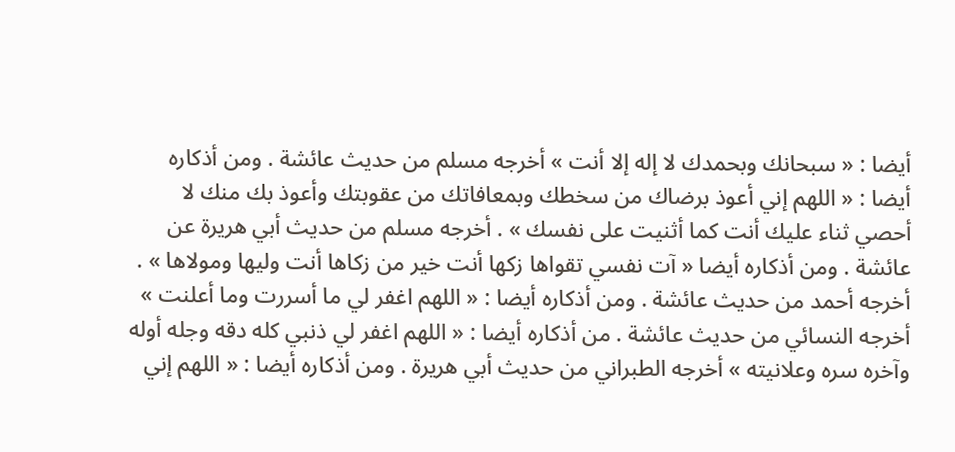أيضا : « سبحانك وبحمدك لا إله إلا أنت » أخرجه مسلم من حديث عائشة . ومن أذكاره أيضا : « اللهم إني أعوذ برضاك من سخطك وبمعافاتك من عقوبتك وأعوذ بك منك لا أحصي ثناء عليك أنت كما أثنيت على نفسك » . أخرجه مسلم من حديث أبي هريرة عن عائشة . ومن أذكاره أيضا « آت نفسي تقواها زكها أنت خير من زكاها أنت وليها ومولاها » . أخرجه أحمد من حديث عائشة . ومن أذكاره أيضا : « اللهم اغفر لي ما أسررت وما أعلنت » أخرجه النسائي من حديث عائشة . من أذكاره أيضا : « اللهم اغفر لي ذنبي كله دقه وجله أوله وآخره سره وعلانيته » أخرجه الطبراني من حديث أبي هريرة . ومن أذكاره أيضا : « اللهم إني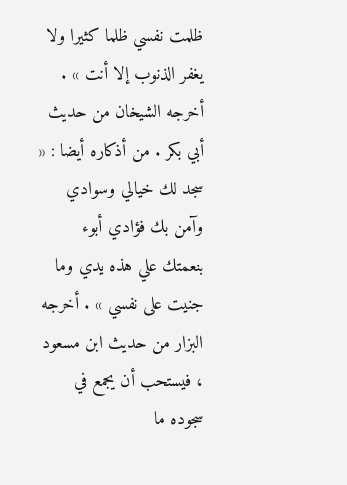ظلمت نفسي ظلما كثيرا ولا يغفر الذنوب إلا أنت » . أخرجه الشيخان من حديث أبي بكر . من أذكاره أيضا : « سجد لك خيالي وسوادي وآمن بك فؤادي أبوء بنعمتك علي هذه يدي وما جنيت على نفسي » . أخرجه البزار من حديث ابن مسعود ، فيستحب أن يجمع في سجوده ما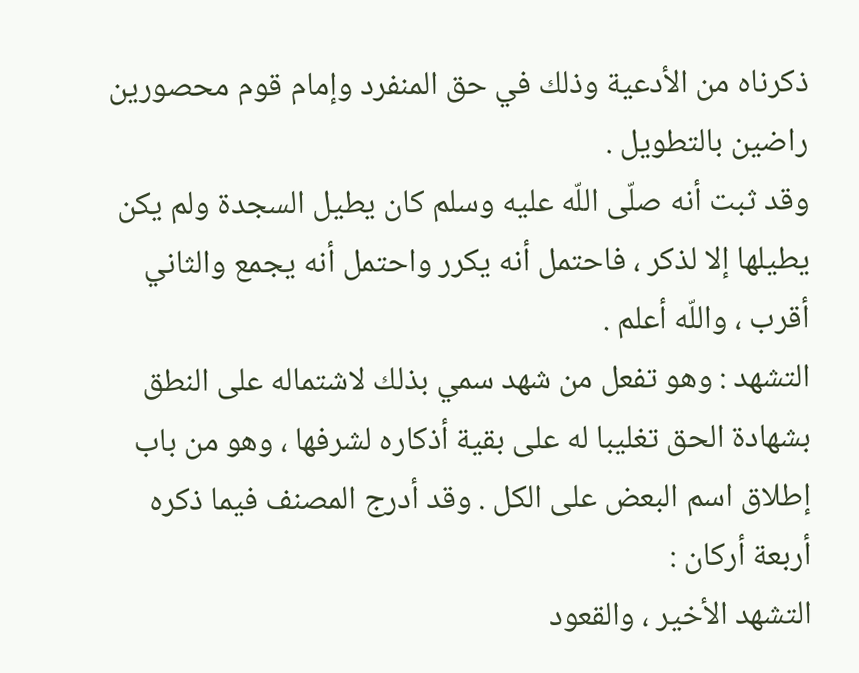ذكرناه من الأدعية وذلك في حق المنفرد وإمام قوم محصورين راضين بالتطويل .
وقد ثبت أنه صلّى اللّه عليه وسلم كان يطيل السجدة ولم يكن يطيلها إلا لذكر ، فاحتمل أنه يكرر واحتمل أنه يجمع والثاني أقرب ، واللّه أعلم .
التشهد : وهو تفعل من شهد سمي بذلك لاشتماله على النطق بشهادة الحق تغليبا له على بقية أذكاره لشرفها ، وهو من باب إطلاق اسم البعض على الكل . وقد أدرج المصنف فيما ذكره أربعة أركان :
التشهد الأخير ، والقعود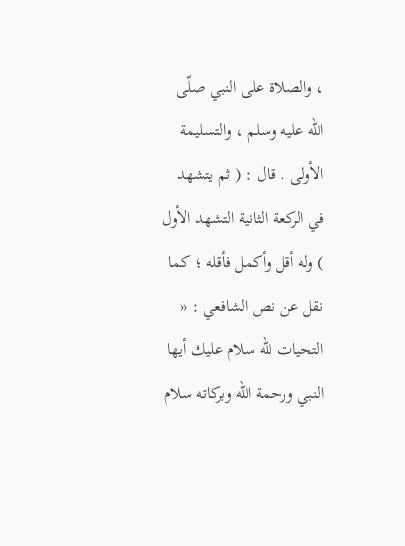، والصلاة على النبي صلّى اللّه عليه وسلم ، والتسليمة الأولى . قال : ( ثم يتشهد في الركعة الثانية التشهد الأول ) وله أقل وأكمل فأقله ؛ كما نقل عن نص الشافعي : « التحيات للّه سلام عليك أيها النبي ورحمة اللّه وبركاته سلام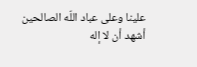علينا وعلى عباد اللّه الصالحين أشهد أن لا إله